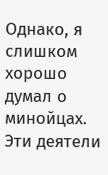Однако, я слишком хорошо думал о минойцах. Эти деятели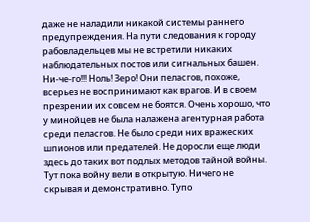даже не наладили никакой системы раннего предупреждения. На пути следования к городу рабовладельцев мы не встретили никаких наблюдательных постов или сигнальных башен. Ни-че-го!!! Ноль! Зеро! Они пеласгов, похоже, всерьез не воспринимают как врагов. И в своем презрении их совсем не боятся. Очень хорошо, что у минойцев не была налажена агентурная работа среди пеласгов. Не было среди них вражеских шпионов или предателей. Не доросли еще люди здесь до таких вот подлых методов тайной войны. Тут пока войну вели в открытую. Ничего не скрывая и демонстративно. Тупо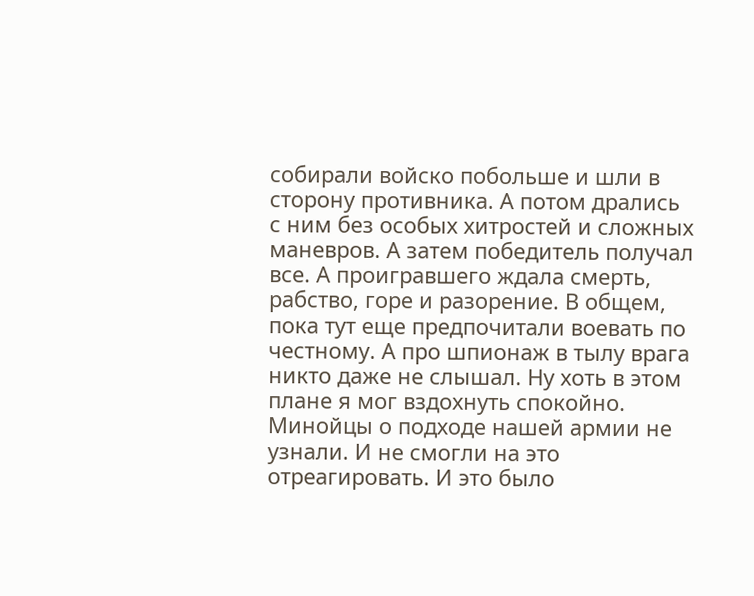собирали войско побольше и шли в сторону противника. А потом дрались с ним без особых хитростей и сложных маневров. А затем победитель получал все. А проигравшего ждала смерть, рабство, горе и разорение. В общем, пока тут еще предпочитали воевать по честному. А про шпионаж в тылу врага никто даже не слышал. Ну хоть в этом плане я мог вздохнуть спокойно. Минойцы о подходе нашей армии не узнали. И не смогли на это отреагировать. И это было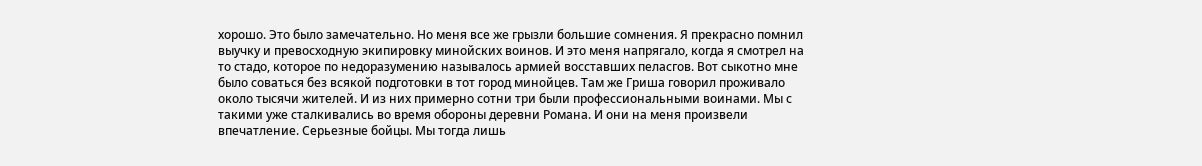хорошо. Это было замечательно. Но меня все же грызли большие сомнения. Я прекрасно помнил выучку и превосходную экипировку минойских воинов. И это меня напрягало, когда я смотрел на то стадо, которое по недоразумению называлось армией восставших пеласгов. Вот сыкотно мне было соваться без всякой подготовки в тот город минойцев. Там же Гриша говорил проживало около тысячи жителей. И из них примерно сотни три были профессиональными воинами. Мы с такими уже сталкивались во время обороны деревни Романа. И они на меня произвели впечатление. Серьезные бойцы. Мы тогда лишь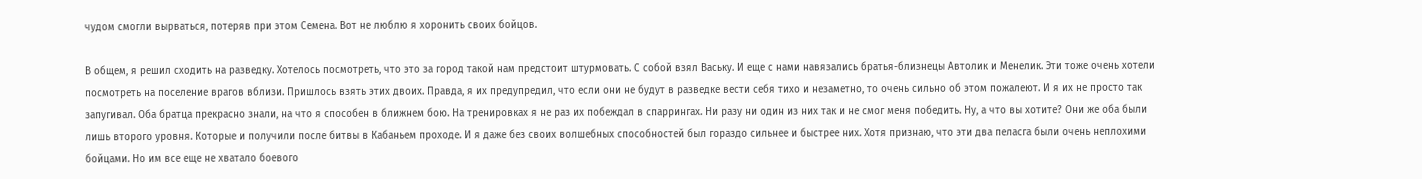чудом смогли вырваться, потеряв при этом Семена. Вот не люблю я хоронить своих бойцов.

В общем, я решил сходить на разведку. Хотелось посмотреть, что это за город такой нам предстоит штурмовать. С собой взял Ваську. И еще с нами навязались братья-близнецы Автолик и Менелик. Эти тоже очень хотели посмотреть на поселение врагов вблизи. Пришлось взять этих двоих. Правда, я их предупредил, что если они не будут в разведке вести себя тихо и незаметно, то очень сильно об этом пожалеют. И я их не просто так запугивал. Оба братца прекрасно знали, на что я способен в ближнем бою. На тренировках я не раз их побеждал в спаррингах. Ни разу ни один из них так и не смог меня победить. Ну, а что вы хотите? Они же оба были лишь второго уровня. Которые и получили после битвы в Кабаньем проходе. И я даже без своих волшебных способностей был гораздо сильнее и быстрее них. Хотя признаю, что эти два пеласга были очень неплохими бойцами. Но им все еще не хватало боевого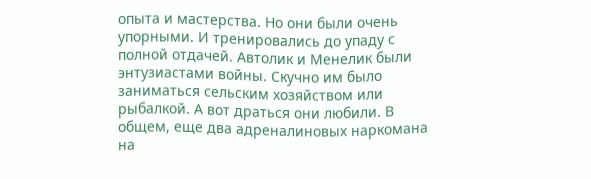опыта и мастерства. Но они были очень упорными. И тренировались до упаду с полной отдачей. Автолик и Менелик были энтузиастами войны. Скучно им было заниматься сельским хозяйством или рыбалкой. А вот драться они любили. В общем, еще два адреналиновых наркомана на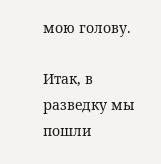мою голову.

Итак, в разведку мы пошли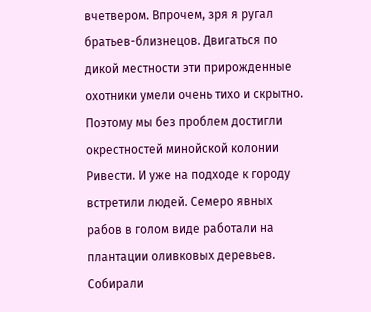вчетвером. Впрочем, зря я ругал братьев-близнецов. Двигаться по дикой местности эти прирожденные охотники умели очень тихо и скрытно. Поэтому мы без проблем достигли окрестностей минойской колонии Ривести. И уже на подходе к городу встретили людей. Семеро явных рабов в голом виде работали на плантации оливковых деревьев. Собирали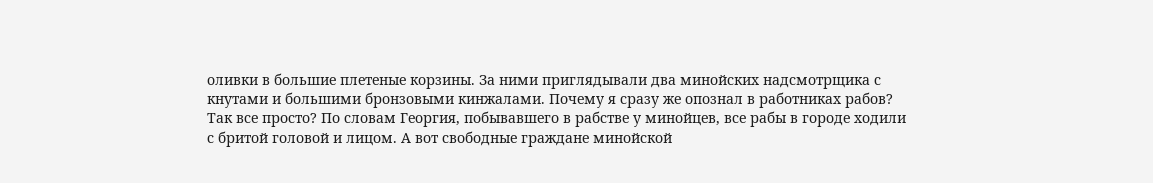оливки в большие плетеные корзины. За ними приглядывали два минойских надсмотрщика с кнутами и большими бронзовыми кинжалами. Почему я сразу же опознал в работниках рабов? Так все просто? По словам Георгия, побывавшего в рабстве у минойцев, все рабы в городе ходили с бритой головой и лицом. А вот свободные граждане минойской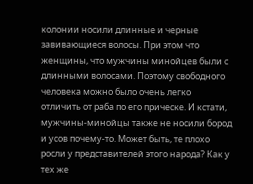колонии носили длинные и черные завивающиеся волосы. При этом что женщины, что мужчины минойцев были с длинными волосами. Поэтому свободного человека можно было очень легко отличить от раба по его прическе. И кстати, мужчины-минойцы также не носили бород и усов почему-то. Может быть, те плохо росли у представителей этого народа? Как у тех же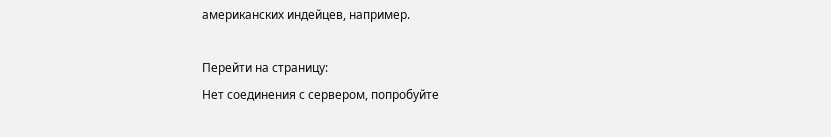американских индейцев, например.

Перейти на страницу:
Нет соединения с сервером, попробуйте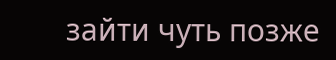зайти чуть позже